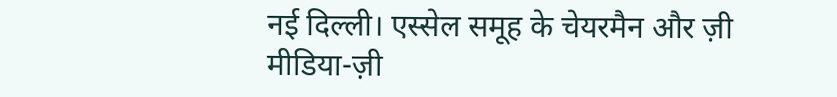नई दिल्ली। एस्सेल समूह के चेयरमैन और ज़ी मीडिया-ज़ी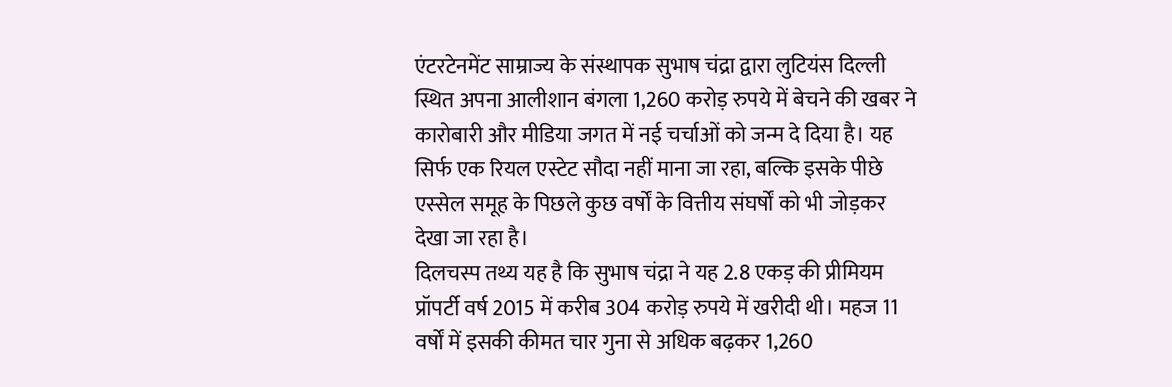एंटरटेनमेंट साम्राज्य के संस्थापक सुभाष चंद्रा द्वारा लुटियंस दिल्ली स्थित अपना आलीशान बंगला 1,260 करोड़ रुपये में बेचने की खबर ने कारोबारी और मीडिया जगत में नई चर्चाओं को जन्म दे दिया है। यह सिर्फ एक रियल एस्टेट सौदा नहीं माना जा रहा, बल्कि इसके पीछे एस्सेल समूह के पिछले कुछ वर्षों के वित्तीय संघर्षों को भी जोड़कर देखा जा रहा है।
दिलचस्प तथ्य यह है कि सुभाष चंद्रा ने यह 2.8 एकड़ की प्रीमियम प्रॉपर्टी वर्ष 2015 में करीब 304 करोड़ रुपये में खरीदी थी। महज 11 वर्षों में इसकी कीमत चार गुना से अधिक बढ़कर 1,260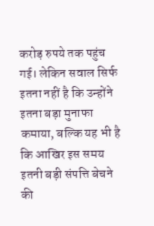करोड़ रुपये तक पहुंच गई। लेकिन सवाल सिर्फ इतना नहीं है कि उन्होंने इतना बड़ा मुनाफा कमाया, बल्कि यह भी है कि आखिर इस समय इतनी बड़ी संपत्ति बेचने की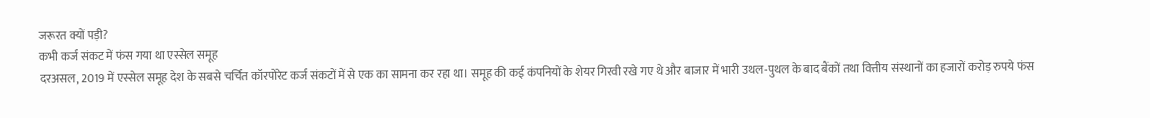जरूरत क्यों पड़ी?
कभी कर्ज संकट में फंस गया था एस्सेल समूह
दरअसल, 2019 में एस्सेल समूह देश के सबसे चर्चित कॉरपोरेट कर्ज संकटों में से एक का सामना कर रहा था। समूह की कई कंपनियों के शेयर गिरवी रखे गए थे और बाजार में भारी उथल-पुथल के बाद बैंकों तथा वित्तीय संस्थानों का हजारों करोड़ रुपये फंस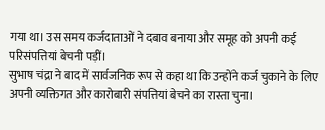गया था। उस समय कर्जदाताओं ने दबाव बनाया और समूह को अपनी कई परिसंपत्तियां बेचनी पड़ीं।
सुभाष चंद्रा ने बाद में सार्वजनिक रूप से कहा था कि उन्होंने कर्ज चुकाने के लिए अपनी व्यक्तिगत और कारोबारी संपत्तियां बेचने का रास्ता चुना।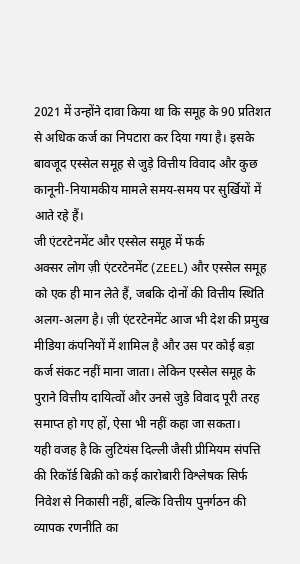2021 में उन्होंने दावा किया था कि समूह के 90 प्रतिशत से अधिक कर्ज का निपटारा कर दिया गया है। इसके बावजूद एस्सेल समूह से जुड़े वित्तीय विवाद और कुछ कानूनी-नियामकीय मामले समय-समय पर सुर्खियों में आते रहे हैं।
जी एंटरटेनमेंट और एस्सेल समूह में फर्क
अक्सर लोग ज़ी एंटरटेनमेंट (ZEEL) और एस्सेल समूह को एक ही मान लेते हैं, जबकि दोनों की वित्तीय स्थिति अलग-अलग है। ज़ी एंटरटेनमेंट आज भी देश की प्रमुख मीडिया कंपनियों में शामिल है और उस पर कोई बड़ा कर्ज संकट नहीं माना जाता। लेकिन एस्सेल समूह के पुराने वित्तीय दायित्वों और उनसे जुड़े विवाद पूरी तरह समाप्त हो गए हों, ऐसा भी नहीं कहा जा सकता।
यही वजह है कि लुटियंस दिल्ली जैसी प्रीमियम संपत्ति की रिकॉर्ड बिक्री को कई कारोबारी विश्लेषक सिर्फ निवेश से निकासी नहीं, बल्कि वित्तीय पुनर्गठन की व्यापक रणनीति का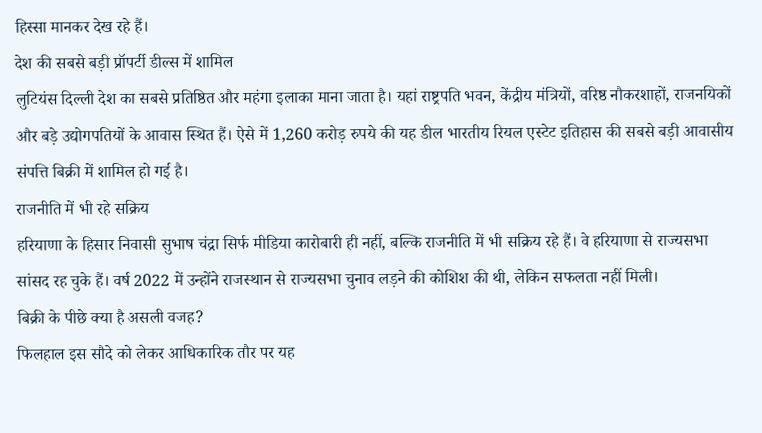हिस्सा मानकर देख रहे हैं।
देश की सबसे बड़ी प्रॉपर्टी डील्स में शामिल
लुटियंस दिल्ली देश का सबसे प्रतिष्ठित और महंगा इलाका माना जाता है। यहां राष्ट्रपति भवन, केंद्रीय मंत्रियों, वरिष्ठ नौकरशाहों, राजनयिकों और बड़े उद्योगपतियों के आवास स्थित हैं। ऐसे में 1,260 करोड़ रुपये की यह डील भारतीय रियल एस्टेट इतिहास की सबसे बड़ी आवासीय संपत्ति बिक्री में शामिल हो गई है।
राजनीति में भी रहे सक्रिय
हरियाणा के हिसार निवासी सुभाष चंद्रा सिर्फ मीडिया कारोबारी ही नहीं, बल्कि राजनीति में भी सक्रिय रहे हैं। वे हरियाणा से राज्यसभा सांसद रह चुके हैं। वर्ष 2022 में उन्होंने राजस्थान से राज्यसभा चुनाव लड़ने की कोशिश की थी, लेकिन सफलता नहीं मिली।
बिक्री के पीछे क्या है असली वजह?
फिलहाल इस सौदे को लेकर आधिकारिक तौर पर यह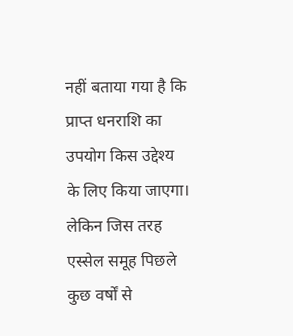नहीं बताया गया है कि प्राप्त धनराशि का उपयोग किस उद्देश्य के लिए किया जाएगा। लेकिन जिस तरह एस्सेल समूह पिछले कुछ वर्षों से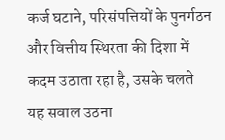कर्ज घटाने, परिसंपत्तियों के पुनर्गठन और वित्तीय स्थिरता की दिशा में कदम उठाता रहा है, उसके चलते यह सवाल उठना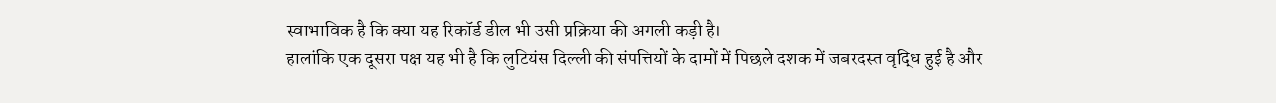स्वाभाविक है कि क्या यह रिकॉर्ड डील भी उसी प्रक्रिया की अगली कड़ी है।
हालांकि एक दूसरा पक्ष यह भी है कि लुटियंस दिल्ली की संपत्तियों के दामों में पिछले दशक में जबरदस्त वृद्धि हुई है और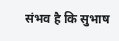संभव है कि सुभाष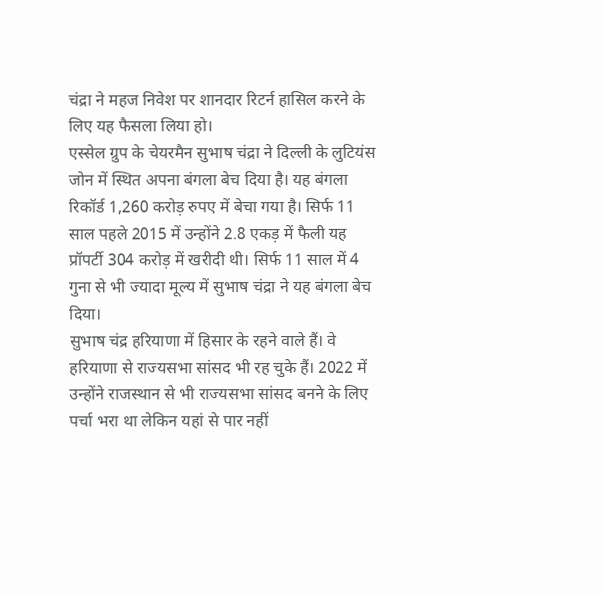चंद्रा ने महज निवेश पर शानदार रिटर्न हासिल करने के लिए यह फैसला लिया हो।
एस्सेल ग्रुप के चेयरमैन सुभाष चंद्रा ने दिल्ली के लुटियंस जोन में स्थित अपना बंगला बेच दिया है। यह बंगला रिकॉर्ड 1,260 करोड़ रुपए में बेचा गया है। सिर्फ 11 साल पहले 2015 में उन्होंने 2.8 एकड़ में फैली यह प्रॉपर्टी 304 करोड़ में खरीदी थी। सिर्फ 11 साल में 4 गुना से भी ज्यादा मूल्य में सुभाष चंद्रा ने यह बंगला बेच दिया।
सुभाष चंद्र हरियाणा में हिसार के रहने वाले हैं। वे हरियाणा से राज्यसभा सांसद भी रह चुके हैं। 2022 में उन्होंने राजस्थान से भी राज्यसभा सांसद बनने के लिए पर्चा भरा था लेकिन यहां से पार नहीं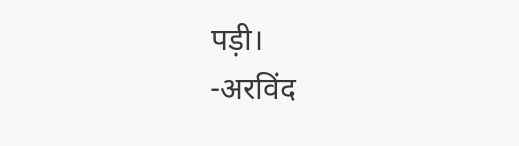पड़ी।
-अरविंद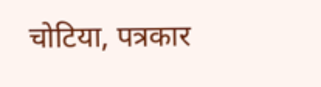चोटिया, पत्रकार